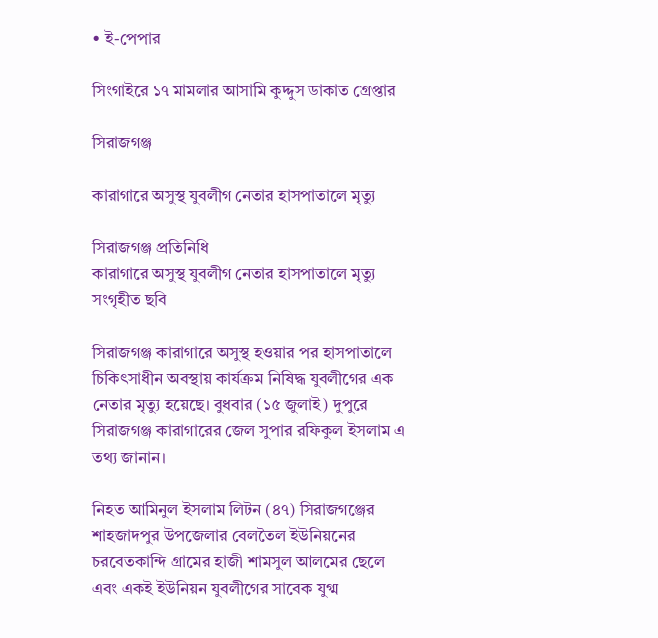• ই-পেপার

সিংগাইরে ১৭ মামলার আসামি কুদ্দুস ডাকাত গ্রেপ্তার

সিরাজগঞ্জ

কারাগারে অসুস্থ যুবলীগ নেতার হাসপাতালে মৃত্যু

সিরাজগঞ্জ প্রতিনিধি
কারাগারে অসুস্থ যুবলীগ নেতার হাসপাতালে মৃত্যু
সংগৃহীত ছবি

সিরাজগঞ্জ কারাগারে অসুস্থ হওয়ার পর হাসপাতালে চিকিৎসাধীন অবস্থায় কার্যক্রম নিষিদ্ধ যুবলীগের এক নেতার মৃত্যু হয়েছে। বুধবার (১৫ জুলাই) দুপুরে সিরাজগঞ্জ কারাগারের জেল সুপার রফিকুল ইসলাম এ তথ্য জানান।

নিহত আমিনুল ইসলাম লিটন (৪৭) সিরাজগঞ্জের শাহজাদপুর উপজেলার বেলতৈল ইউনিয়নের চরবেতকান্দি গ্রামের হাজী শামসুল আলমের ছেলে এবং একই ইউনিয়ন যুবলীগের সাবেক যুগ্ম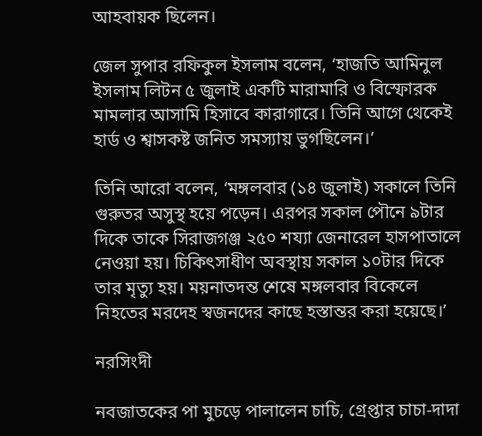আহবায়ক ছিলেন।

জেল সুপার রফিকুল ইসলাম বলেন, ‘হাজতি আমিনুল ইসলাম লিটন ৫ জুলাই একটি মারামারি ও বিস্ফোরক মামলার আসামি হিসাবে কারাগারে। তিনি আগে থেকেই হার্ড ও শ্বাসকষ্ট জনিত সমস্যায় ভুগছিলেন।’

তিনি আরো বলেন, ‘মঙ্গলবার (১৪ জুলাই) সকালে তিনি গুরুতর অসুস্থ হয়ে পড়েন। এরপর সকাল পৌনে ৯টার দিকে তাকে সিরাজগঞ্জ ২৫০ শয্যা জেনারেল হাসপাতালে নেওয়া হয়। চিকিৎসাধীণ অবস্থায় সকাল ১০টার দিকে তার মৃত্যু হয়। ময়নাতদন্ত শেষে মঙ্গলবার বিকেলে নিহতের মরদেহ স্বজনদের কাছে হস্তান্তর করা হয়েছে।’

নরসিংদী

নবজাতকের পা মুচড়ে পালালেন চাচি, গ্রেপ্তার চাচা-দাদা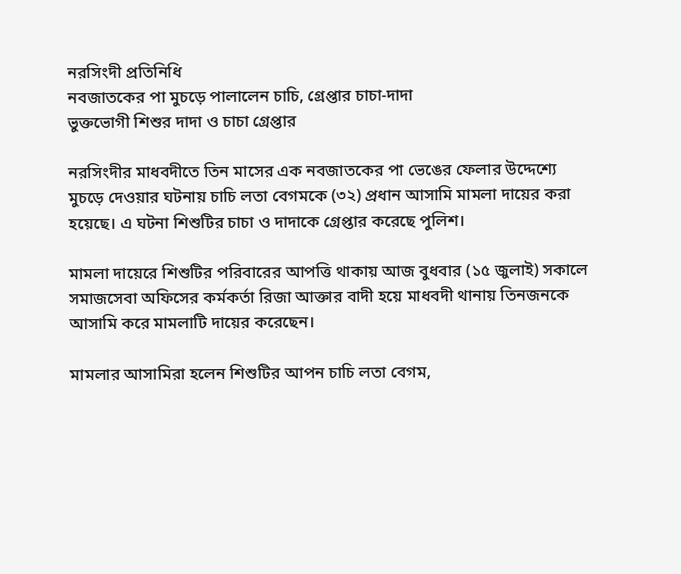নরসিংদী প্রতিনিধি
নবজাতকের পা মুচড়ে পালালেন চাচি, গ্রেপ্তার চাচা-দাদা
ভুক্তভোগী শিশুর দাদা ও চাচা গ্রেপ্তার

নরসিংদীর মাধবদীতে তিন মাসের এক নবজাতকের পা ভেঙের ফেলার উদ্দেশ্যে মুচড়ে দেওয়ার ঘটনায় চাচি লতা বেগমকে (৩২) প্রধান আসামি মামলা দায়ের করা হয়েছে। এ ঘটনা শিশুটির চাচা ও দাদাকে গ্রেপ্তার করেছে পুলিশ।

মামলা দায়েরে শিশুটির পরিবারের আপত্তি থাকায় আজ বুধবার (১৫ জুলাই) সকালে সমাজসেবা অফিসের কর্মকর্তা রিজা আক্তার বাদী হয়ে মাধবদী থানায় তিনজনকে আসামি করে মামলাটি দায়ের করেছেন।

মামলার আসামিরা হলেন শিশুটির আপন চাচি লতা বেগম,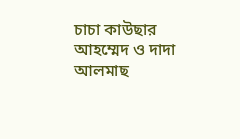চাচা কাউছার আহম্মেদ ও দাদা আলমাছ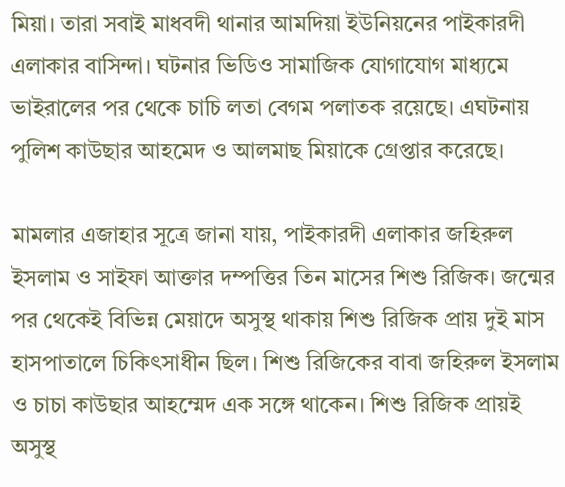মিয়া। তারা সবাই মাধবদী থানার আমদিয়া ইউনিয়নের পাইকারদী এলাকার বাসিন্দা। ঘটনার ভিডিও সামাজিক যোগাযোগ মাধ্যমে ভাইরালের পর থেকে চাচি লতা বেগম পলাতক রয়েছে। এঘটনায় পুলিশ কাউছার আহমেদ ও আলমাছ মিয়াকে গ্রেপ্তার করেছে।

মামলার এজাহার সূত্রে জানা যায়, পাইকারদী এলাকার জহিরুল ইসলাম ও সাইফা আক্তার দম্পত্তির তিন মাসের শিশু রিজিক। জন্মের পর থেকেই বিভিন্ন মেয়াদে অসুস্থ থাকায় শিশু রিজিক প্রায় দুই মাস হাসপাতালে চিকিৎসাধীন ছিল। শিশু রিজিকের বাবা জহিরুল ইসলাম ও চাচা কাউছার আহম্মেদ এক সঙ্গে থাকেন। শিশু রিজিক প্রায়ই অসুস্থ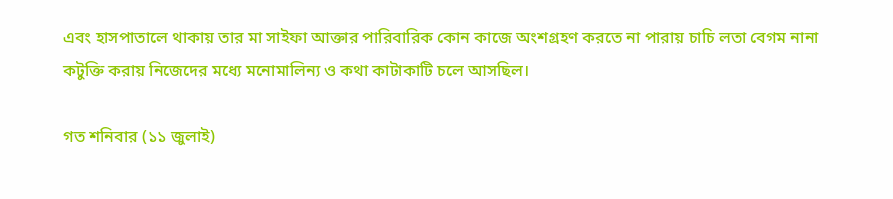এবং হাসপাতালে থাকায় তার মা সাইফা আক্তার পারিবারিক কোন কাজে অংশগ্রহণ করতে না পারায় চাচি লতা বেগম নানা কটুক্তি করায় নিজেদের মধ্যে মনোমালিন্য ও কথা কাটাকাটি চলে আসছিল।

গত শনিবার (১১ জুলাই)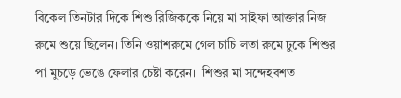বিকেল তিনটার দিকে শিশু রিজিককে নিয়ে মা সাইফা আক্তার নিজ রুমে শুয়ে ছিলেন। তিনি ওয়াশরুমে গেল চাচি লতা রুমে ঢুকে শিশুর পা মুচড়ে ভেঙে ফেলার চেষ্টা করেন।  শিশুর মা সন্দেহবশত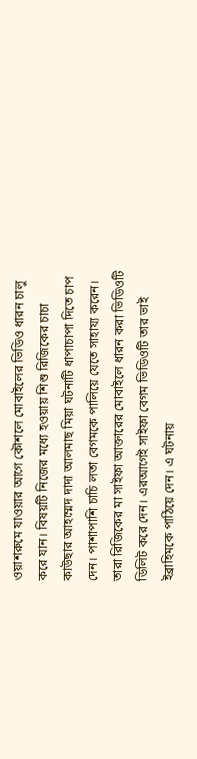ওয়াশরুমে যাওয়ার আগে কৌশলে মোবাইলের ভিডিও ধারন চালু করে যান। বিষয়টি নিজের মধ্যে হওয়ায় শিশু রিজিকের চাচা কাউছার আহম্মেদ দাদা আলমাছ মিয়া ঘটনাটি ধাপাচাপা দিতে চাপ দেন। পাশাপাশি চাচি লতা বেগমকে পালিয়ে যেতে সাহায্য করেন। তারা রিজিকের মা সাইফা আক্তারের মোবাইলে ধারন করা ভিডিওটি ডিলিট করে দেন। এরআগেই সাইফা বেগম ভিডিওটি তার ভাই ইব্রাহিমকে পাঠিয়ে দেন। এ ঘটনায়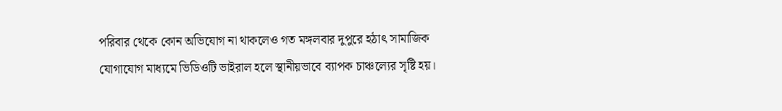পরিবার থেকে কোন অভিযোগ না থাকলেও গত মঙ্গলবার দুপুরে হঠাৎ সামাজিক যোগাযোগ মাধ্যমে ভিডিওটি ভাইরাল হলে স্থানীয়ভাবে ব্যাপক চাঞ্চল্যের সৃষ্টি হয়।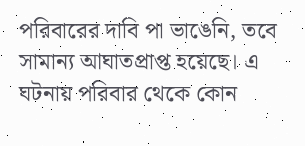পরিবারের দাবি পা ভাঙেনি, তবে সামান্য আঘাতপ্রাপ্ত হয়েছে। এ ঘটনায় পরিবার থেকে কোন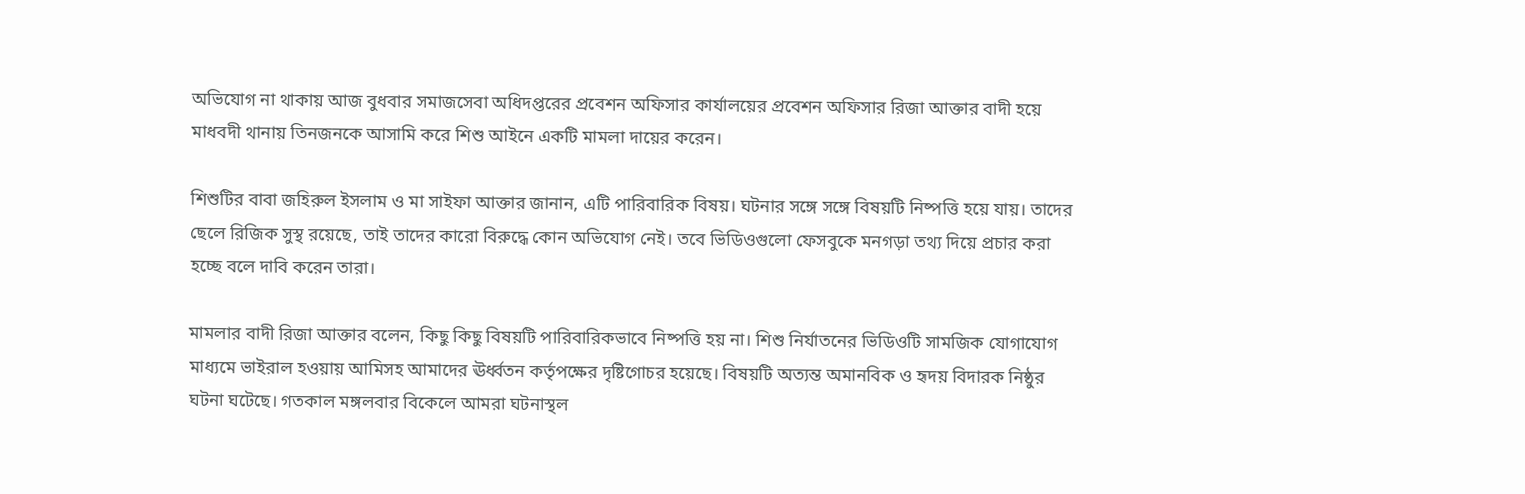অভিযোগ না থাকায় আজ বুধবার সমাজসেবা অধিদপ্তরের প্রবেশন অফিসার কার্যালয়ের প্রবেশন অফিসার রিজা আক্তার বাদী হয়ে মাধবদী থানায় তিনজনকে আসামি করে শিশু আইনে একটি মামলা দায়ের করেন।

শিশুটির বাবা জহিরুল ইসলাম ও মা সাইফা আক্তার জানান, এটি পারিবারিক বিষয়। ঘটনার সঙ্গে সঙ্গে বিষয়টি নিষ্পত্তি হয়ে যায়। তাদের ছেলে রিজিক সুস্থ রয়েছে, তাই তাদের কারো বিরুদ্ধে কোন অভিযোগ নেই। তবে ভিডিওগুলো ফেসবুকে মনগড়া তথ্য দিয়ে প্রচার করা হচ্ছে বলে দাবি করেন তারা।

মামলার বাদী রিজা আক্তার বলেন, কিছু কিছু বিষয়টি পারিবারিকভাবে নিষ্পত্তি হয় না। শিশু নির্যাতনের ভিডিওটি সামজিক যোগাযোগ মাধ্যমে ভাইরাল হওয়ায় আমিসহ আমাদের ঊর্ধ্বতন কর্তৃপক্ষের দৃষ্টিগোচর হয়েছে। বিষয়টি অত্যন্ত অমানবিক ও হৃদয় বিদারক নিষ্ঠুর ঘটনা ঘটেছে। গতকাল মঙ্গলবার বিকেলে আমরা ঘটনাস্থল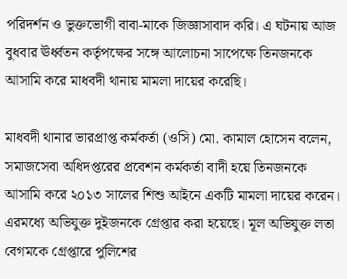পরিদর্শন ও ভুক্তভোগী বাবা-মাকে জিজ্ঞাসাবাদ করি। এ ঘটনায় আজ বুধবার ঊর্ধ্বতন কর্তৃপক্ষের সঙ্গে আলোচনা সাপেক্ষে তিনজনকে আসামি করে মাধবদী থানায় মামলা দায়ের করেছি।

মাধবদী থানার ভারপ্রাপ্ত কর্মকর্তা (ওসি) মো. কামাল হোসেন বলেন, সমাজসেবা অধিদপ্তরের প্রবেশন কর্মকর্তা বাদী হয়ে তিনজনকে আসামি করে ২০১৩ সালের শিশু আইনে একটি মামলা দায়ের করেন। এরমধ্যে অভিযুক্ত দুইজনকে গ্রেপ্তার করা হয়েছে। মূল অভিযুক্ত লতা বেগমকে গ্রেপ্তারে পুলিশের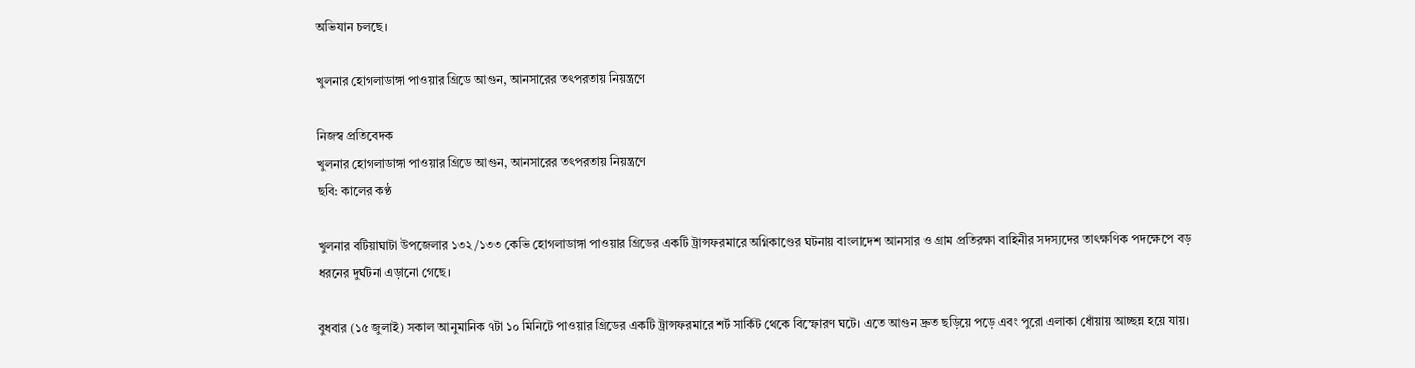অভিযান চলছে।

খুলনার হোগলাডাঙ্গা পাওয়ার গ্রিডে আগুন, আনসারের তৎপরতায় নিয়ন্ত্রণে

নিজস্ব প্রতিবেদক
খুলনার হোগলাডাঙ্গা পাওয়ার গ্রিডে আগুন, আনসারের তৎপরতায় নিয়ন্ত্রণে
ছবি: কালের কণ্ঠ

খুলনার বটিয়াঘাটা উপজেলার ১৩২/১৩৩ কেভি হোগলাডাঙ্গা পাওয়ার গ্রিডের একটি ট্রান্সফরমারে অগ্নিকাণ্ডের ঘটনায় বাংলাদেশ আনসার ও গ্রাম প্রতিরক্ষা বাহিনীর সদস্যদের তাৎক্ষণিক পদক্ষেপে বড় ধরনের দুর্ঘটনা এড়ানো গেছে।

বুধবার (১৫ জুলাই) সকাল আনুমানিক ৭টা ১০ মিনিটে পাওয়ার গ্রিডের একটি ট্রান্সফরমারে শর্ট সার্কিট থেকে বিস্ফোরণ ঘটে। এতে আগুন দ্রুত ছড়িয়ে পড়ে এবং পুরো এলাকা ধোঁয়ায় আচ্ছন্ন হয়ে যায়।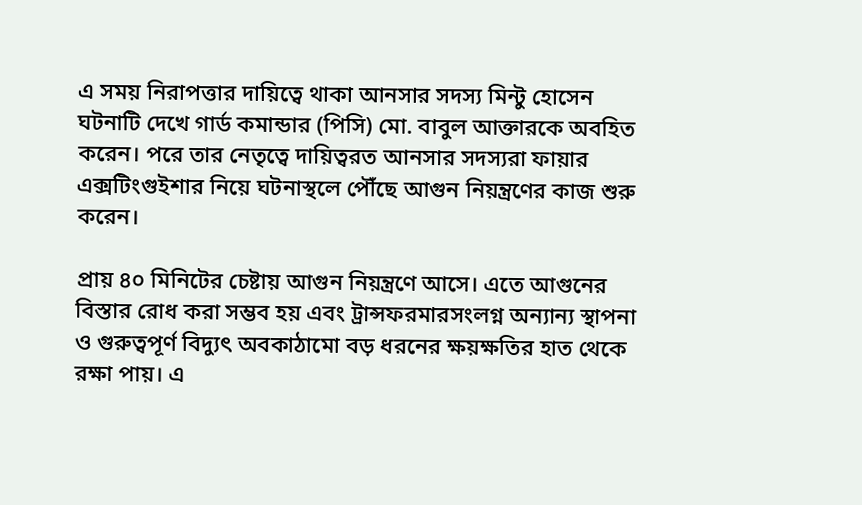এ সময় নিরাপত্তার দায়িত্বে থাকা আনসার সদস্য মিন্টু হোসেন ঘটনাটি দেখে গার্ড কমান্ডার (পিসি) মো. বাবুল আক্তারকে অবহিত করেন। পরে তার নেতৃত্বে দায়িত্বরত আনসার সদস্যরা ফায়ার এক্সটিংগুইশার নিয়ে ঘটনাস্থলে পৌঁছে আগুন নিয়ন্ত্রণের কাজ শুরু করেন।

প্রায় ৪০ মিনিটের চেষ্টায় আগুন নিয়ন্ত্রণে আসে। এতে আগুনের বিস্তার রোধ করা সম্ভব হয় এবং ট্রান্সফরমারসংলগ্ন অন্যান্য স্থাপনা ও গুরুত্বপূর্ণ বিদ্যুৎ অবকাঠামো বড় ধরনের ক্ষয়ক্ষতির হাত থেকে রক্ষা পায়। এ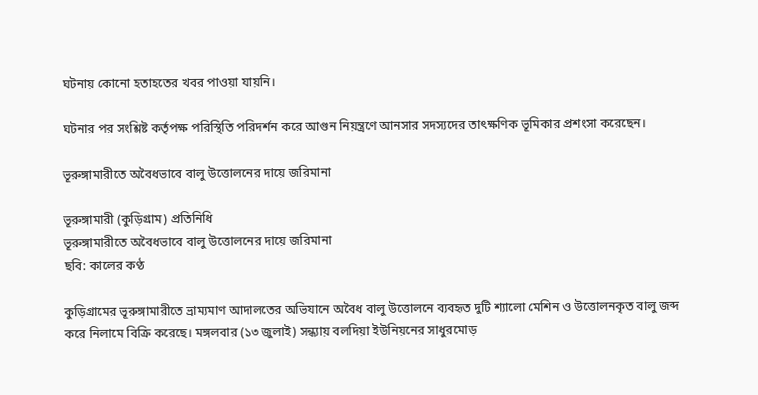ঘটনায় কোনো হতাহতের খবর পাওয়া যায়নি।

ঘটনার পর সংশ্লিষ্ট কর্তৃপক্ষ পরিস্থিতি পরিদর্শন করে আগুন নিয়ন্ত্রণে আনসার সদস্যদের তাৎক্ষণিক ভূমিকার প্রশংসা করেছেন।

ভূরুঙ্গামারীতে অবৈধভাবে বালু উত্তোলনের দায়ে জরিমানা

ভূরুঙ্গামারী (কুড়িগ্রাম) প্রতিনিধি
ভূরুঙ্গামারীতে অবৈধভাবে বালু উত্তোলনের দায়ে জরিমানা
ছবি: কালের কণ্ঠ

কুড়িগ্রামের ভূরুঙ্গামারীতে ভ্রাম্যমাণ আদালতের অভিযানে অবৈধ বালু উত্তোলনে ব্যবহৃত দুটি শ্যালো মেশিন ও উত্তোলনকৃত বালু জব্দ করে নিলামে বিক্রি করেছে। মঙ্গলবার (১৩ জুলাই) সন্ধ্যায় বলদিয়া ইউনিয়নের সাধুরমোড়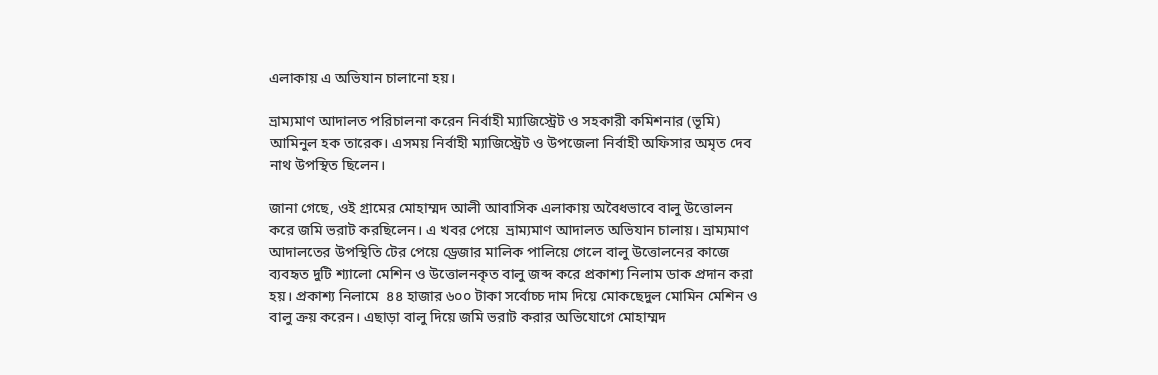এলাকায় এ অভিযান চালানো হয়।

ভ্রাম্যমাণ আদালত পরিচালনা করেন নির্বাহী ম্যাজিস্ট্রেট ও সহকারী কমিশনার (ভূমি) আমিনুল হক তারেক। এসময় নির্বাহী ম্যাজিস্ট্রেট ও উপজেলা নির্বাহী অফিসার অমৃত দেব নাথ উপস্থিত ছিলেন।

জানা গেছে, ওই গ্রামের মোহাম্মদ আলী আবাসিক এলাকায় অবৈধভাবে বালু উত্তোলন করে জমি ভরাট করছিলেন। এ খবর পেয়ে  ভ্রাম্যমাণ আদালত অভিযান চালায়। ভ্রাম্যমাণ আদালতের উপস্থিতি টের পেয়ে ড্রেজার মালিক পালিয়ে গেলে বালু উত্তোলনের কাজে ব্যবহৃত দুটি শ্যালো মেশিন ও উত্তোলনকৃত বালু জব্দ করে প্রকাশ্য নিলাম ডাক প্রদান করা হয়। প্রকাশ্য নিলামে  ৪৪ হাজার ৬০০ টাকা সর্বোচ্চ দাম দিয়ে মোকছেদুল মোমিন মেশিন ও বালু ক্রয় করেন। এছাড়া বালু দিয়ে জমি ভরাট করার অভিযোগে মোহাম্মদ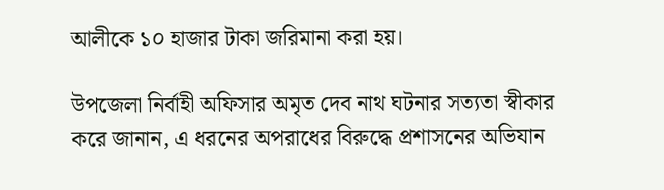আলীকে ১০ হাজার টাকা জরিমানা করা হয়।

উপজেলা নির্বাহী অফিসার অমৃত দেব নাথ ঘটনার সত্যতা স্বীকার করে জানান, এ ধরনের অপরাধের বিরুদ্ধে প্রশাসনের অভিযান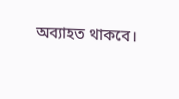অব্যাহত থাকবে।